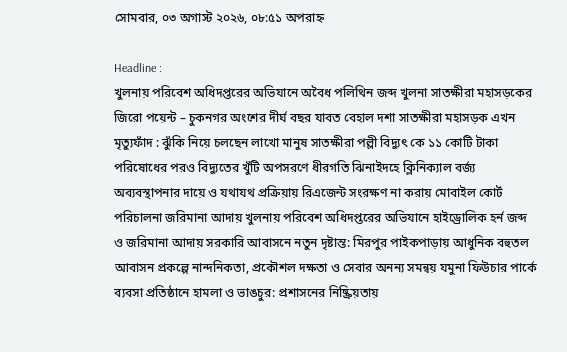সোমবার, ০৩ অগাস্ট ২০২৬, ০৮:৫১ অপরাহ্ন

Headline :
খুলনায় পরিবেশ অধিদপ্তরের অভিযানে অবৈধ পলিথিন জব্দ খুলনা সাতক্ষীরা মহাসড়কের জিরো পয়েন্ট – চুকনগর অংশের দীর্ঘ বছর যাবত বেহাল দশা সাতক্ষীরা মহাসড়ক এখন মৃত্যুফাঁদ : ঝুঁকি নিয়ে চলছেন লাখো মানুষ সাতক্ষীরা পল্লী বিদ্যুৎ কে ১১ কোটি টাকা পরিষোধের পরও বিদ্যুতের খুঁটি অপসরণে ধীরগতি ঝিনাইদহে ক্লিনিক্যাল বর্জ্য অব্যবস্থাপনার দায়ে ও যথাযথ প্রক্রিয়ায় রিএজেন্ট সংরক্ষণ না করায় মোবাইল কোর্ট পরিচালনা জরিমানা আদায় খুলনায় পরিবেশ অধিদপ্তরের অভিযানে হাইড্রোলিক হর্ন জব্দ ও জরিমানা আদায় সরকারি আবাসনে নতুন দৃষ্টান্ত: মিরপুর পাইকপাড়ায় আধুনিক বহুতল আবাসন প্রকল্পে নান্দনিকতা, প্রকৌশল দক্ষতা ও সেবার অনন্য সমন্বয় যমুনা ফিউচার পার্কে ব্যবসা প্রতিষ্ঠানে হামলা ও ভাঙচুর: প্রশাসনের নিষ্ক্রিয়তায়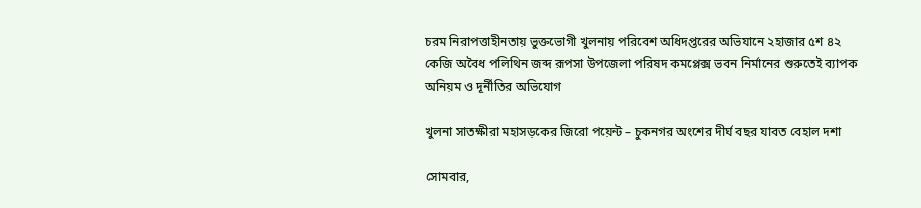চরম নিরাপত্তাহীনতায় ভুক্তভোগী খুলনায় পরিবেশ অধিদপ্তরের অভিযানে ২হাজার ৫শ ৪২ কেজি অবৈধ পলিথিন জব্দ রূপসা উপজেলা পরিষদ কমপ্লেক্স ভবন নির্মানের শুরুতেই ব্যাপক অনিয়ম ও দূর্নীতির অভিযোগ

খুলনা সাতক্ষীরা মহাসড়কের জিরো পয়েন্ট – চুকনগর অংশের দীর্ঘ বছর যাবত বেহাল দশা

সোমবার,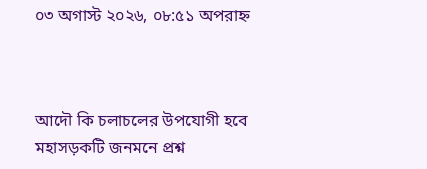০৩ অগাস্ট ২০২৬, ০৮:৫১ অপরাহ্ন



আদৌ কি চলাচলের উপযোগী হবে মহাসড়কটি জনমনে প্রশ্ন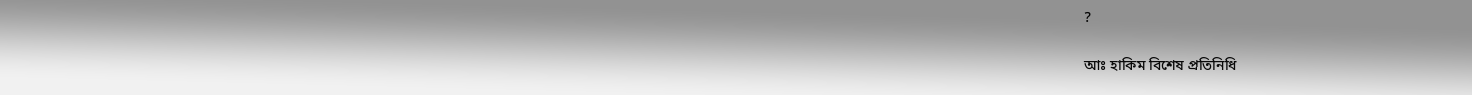?

আঃ হাকিম বিশেষ প্রতিনিধি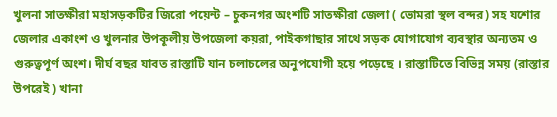খুলনা সাতক্ষীরা মহাসড়কটির জিরো পয়েন্ট – চুকনগর অংশটি সাতক্ষীরা জেলা ( ভোমরা স্থল বন্দর) সহ যশোর জেলার একাংশ ও খুলনার উপকূলীয় উপজেলা কয়রা, পাইকগাছার সাথে সড়ক যোগাযোগ ব্যবস্থার অন্যতম ও গুরুত্বপূর্ণ অংশ। দীর্ঘ বছর যাবত রাস্তাটি যান চলাচলের অনুপযোগী হয়ে পড়েছে । রাস্তাটিতে বিভিন্ন সময় (রাস্তার উপরেই ) খানা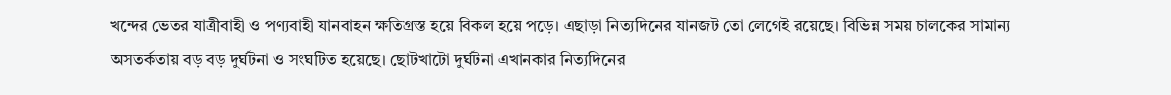খন্দের ভেতর যাত্রীবাহী ও পণ্যবাহী যানবাহন ক্ষতিগ্রস্ত হয়ে বিকল হয়ে পড়ে। এছাড়া নিত্যদিনের যানজট তো লেগেই রয়েছে। বিভিন্ন সময় চালকের সামান্য অসতর্কতায় বড় বড় দুর্ঘটনা ও সংঘটিত হয়েছে। ছোটখাটো দুর্ঘটনা এখানকার নিত্যদিনের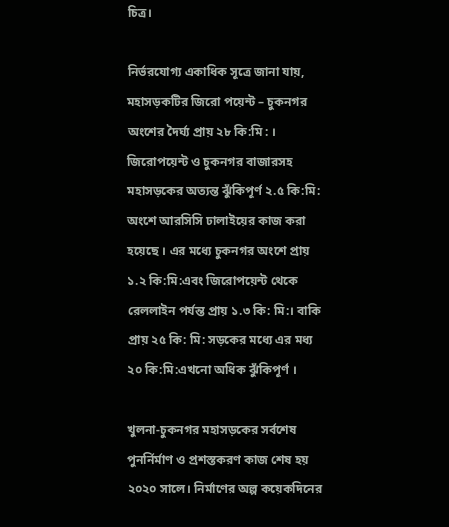চিত্র।

নির্ভরযোগ্য একাধিক সূত্রে জানা যায়, মহাসড়কটির জিরো পয়েন্ট – চুকনগর অংশের দৈর্ঘ্য প্রায় ২৮ কি:মি : । জিরোপয়েন্ট ও চুকনগর বাজারসহ মহাসড়কের অত্যন্ত ঝুঁকিপূর্ণ ২.৫ কি:মি: অংশে আরসিসি ঢালাইয়ের কাজ করা হয়েছে । এর মধ্যে চুকনগর অংশে প্রায় ১.২ কি:মি:এবং জিরোপয়েন্ট থেকে রেললাইন পর্যন্ত প্রায় ১.৩ কি: মি:। বাকি প্রায় ২৫ কি: মি: সড়কের মধ্যে এর মধ্য ২০ কি:মি:এখনো অধিক ঝুঁকিপূর্ণ ।

খুলনা-চুকনগর মহাসড়কের সর্বশেষ পুনর্নির্মাণ ও প্রশস্তকরণ কাজ শেষ হয় ২০২০ সালে। নির্মাণের অল্প কয়েকদিনের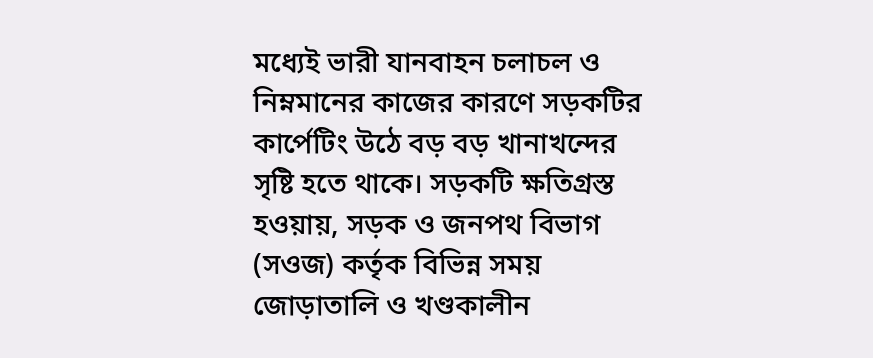মধ্যেই ভারী যানবাহন চলাচল ও নিম্নমানের কাজের কারণে সড়কটির কার্পেটিং উঠে বড় বড় খানাখন্দের সৃষ্টি হতে থাকে। সড়কটি ক্ষতিগ্রস্ত হওয়ায়, সড়ক ও জনপথ বিভাগ (সওজ) কর্তৃক বিভিন্ন সময় জোড়াতালি ও খণ্ডকালীন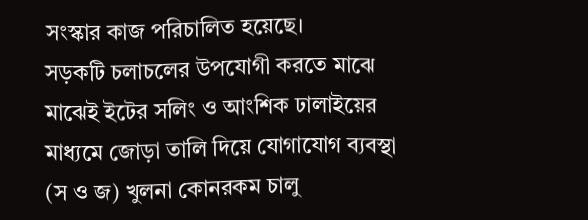সংস্কার কাজ পরিচালিত হয়েছে।
সড়কটি চলাচলের উপযোগী করতে মাঝে মাঝেই ইটের সলিং ও আংশিক ঢালাইয়ের মাধ্যমে জোড়া তালি দিয়ে যোগাযোগ ব্যবস্থা (স ও জ) খুলনা কোনরকম চালু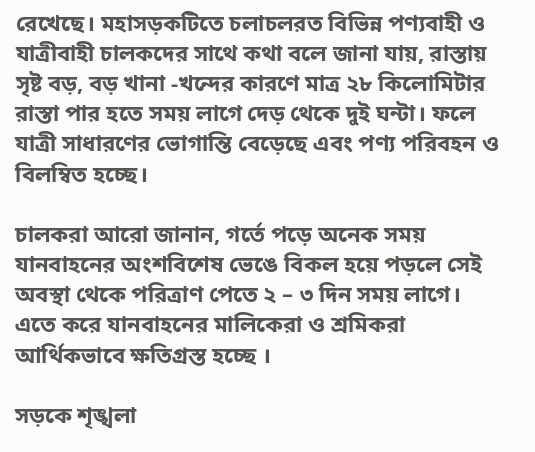রেখেছে। মহাসড়কটিতে চলাচলরত বিভিন্ন পণ্যবাহী ও যাত্রীবাহী চালকদের সাথে কথা বলে জানা যায়, রাস্তায় সৃষ্ট বড়, বড় খানা -খন্দের কারণে মাত্র ২৮ কিলোমিটার রাস্তা পার হতে সময় লাগে দেড় থেকে দুই ঘন্টা। ফলে যাত্রী সাধারণের ভোগান্তি বেড়েছে এবং পণ্য পরিবহন ও বিলম্বিত হচ্ছে।

চালকরা আরো জানান, গর্তে পড়ে অনেক সময় যানবাহনের অংশবিশেষ ভেঙে বিকল হয়ে পড়লে সেই অবস্থা থেকে পরিত্রাণ পেতে ২ – ৩ দিন সময় লাগে। এতে করে যানবাহনের মালিকেরা ও শ্রমিকরা আর্থিকভাবে ক্ষতিগ্রস্ত হচ্ছে ।

সড়কে শৃঙ্খলা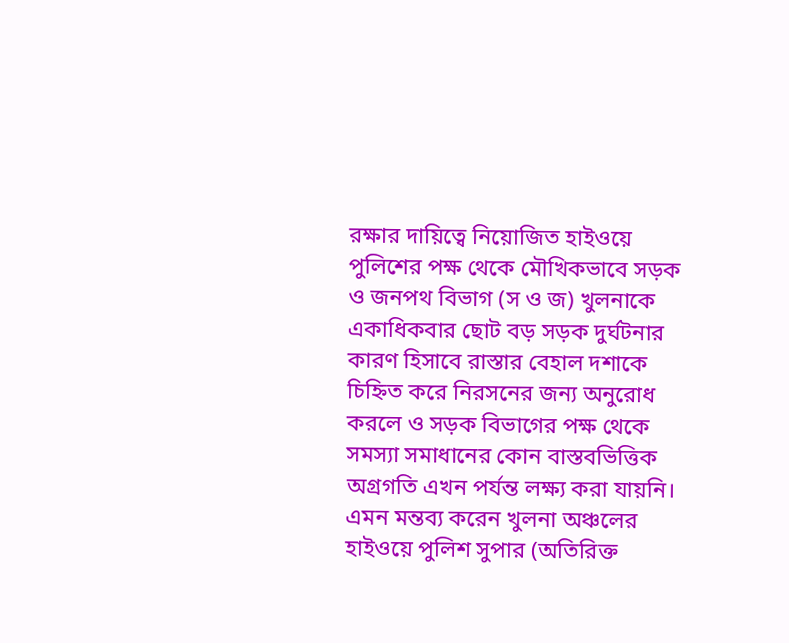রক্ষার দায়িত্বে নিয়োজিত হাইওয়ে পুলিশের পক্ষ থেকে মৌখিকভাবে সড়ক ও জনপথ বিভাগ (স ও জ) খুলনাকে একাধিকবার ছোট বড় সড়ক দুর্ঘটনার কারণ হিসাবে রাস্তার বেহাল দশাকে চিহ্নিত করে নিরসনের জন্য অনুরোধ করলে ও সড়ক বিভাগের পক্ষ থেকে সমস্যা সমাধানের কোন বাস্তবভিত্তিক অগ্রগতি এখন পর্যন্ত লক্ষ্য করা যায়নি। এমন মন্তব্য করেন খুলনা অঞ্চলের হাইওয়ে পুলিশ সুপার (অতিরিক্ত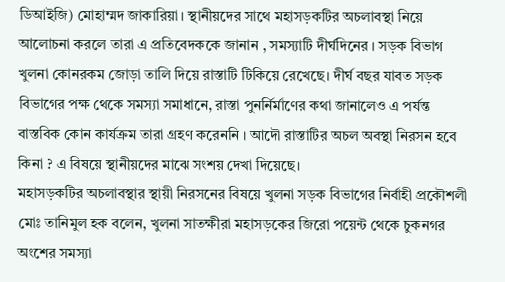ডিআইজি) মোহাম্মদ জাকারিয়া। স্থানীয়দের সাথে মহাসড়কটির অচলাবস্থা নিয়ে আলোচনা করলে তারা এ প্রতিবেদককে জানান , সমস্যাটি দীর্ঘদিনের । সড়ক বিভাগ খুলনা কোনরকম জোড়া তালি দিয়ে রাস্তাটি টিকিয়ে রেখেছে। দীর্ঘ বছর যাবত সড়ক বিভাগের পক্ষ থেকে সমস্যা সমাধানে, রাস্তা পুনর্নির্মাণের কথা জানালেও এ পর্যন্ত বাস্তবিক কোন কার্যক্রম তারা গ্রহণ করেননি । আদৌ রাস্তাটির অচল অবস্থা নিরসন হবে কিনা ? এ বিষয়ে স্থানীয়দের মাঝে সংশয় দেখা দিয়েছে।
মহাসড়কটির অচলাবস্থার স্থায়ী নিরসনের বিষয়ে খুলনা সড়ক বিভাগের নির্বাহী প্রকৌশলী মোঃ তানিমুল হক বলেন, খুলনা সাতক্ষীরা মহাসড়কের জিরো পয়েন্ট থেকে চুকনগর অংশের সমস্যা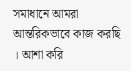সমাধানে আমরা আন্তরিকভাবে কাজ করছি । আশা করি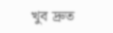খুব দ্রুত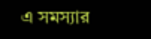এ সমস্যার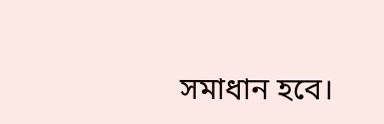সমাধান হবে।